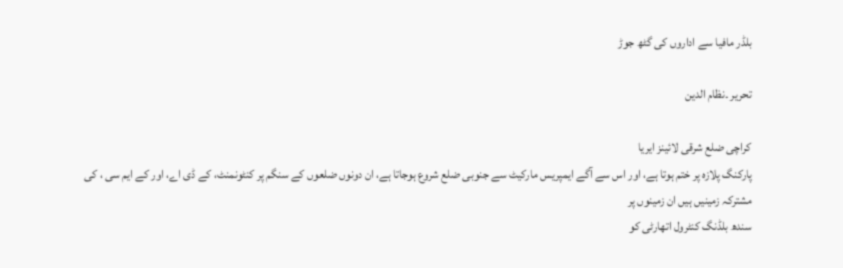بلڈر مافیا سے اداروں کی گٹھ جوڑ

تحریر ۔نظام الدین

کراچی ضلع شرقی لائینز ایریا
پارکنگ پلازہ پر ختم ہوتا ہے، اور اس سے آگے ایمپریس مارکیٹ سے جنوبی ضلع شروع ہوجاتا ہے، ان دونوں ضلعوں کے سنگم پر کنٹونمنٹ، کے ڈی اے، اور کے ایم سی ، کی مشترکہ زمینیں ہیں ان زمینوں پر
سندھ بلڈنگ کنٹرول اتھارٹی کو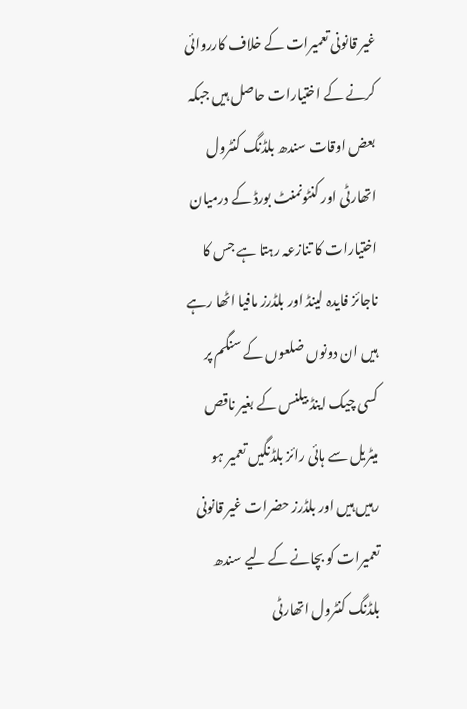غیر قانونی تعمیرات کے خلاف کارروائی کرنے کے اختیارات حاصل ہیں جبکہ بعض اوقات سندھ بلڈنگ کنٹرول اتھارٹی اور کنٹونمنٹ بورڈ کے درمیان اختیارات کا تنازعہ رہتا ہے جس کا ناجائز فایدہ لینڈ اور بلڈرز مافیا اٹھا رہے ہیں ان دونوں ضلعوں کے سنگم پر کسی چیک اینڈ بیلنس کے بغیر ناقص میٹریل سے ہائی رائز بلڈنگیں تعمیر ہو رہیں ہیں اور بلڈرز حضرات غیر قانونی تعمیرات کو بچانے کے لیے سندھ بلڈنگ کنٹرول اتھارٹی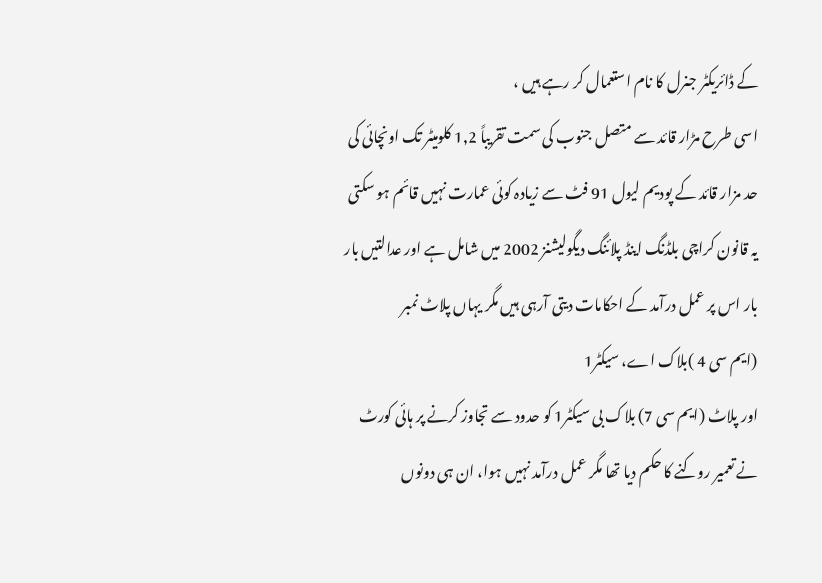کے ڈائریکٹر جنرل کا نام استعمال کر رہے ہیں ،
اسی طرح مڑار قائد سے متصل جنوب کی سمت تقریباً 1٫2 کلومیٹر تک اونچائی کی حد مزار قائد کے پودیم لیول 91 فٹ سے زیادہ کوئی عمارت نہیں قائم ہو سکتی یہ قانون کراچی بلڈنگ اینڈ پلائنگ دیگولیشنز 2002 میں شامل ہے اور عدالتیں بار بار اس پر عمل درآمد کے احکامات دیتی آرہی ہیں مگر یہاں پلاٹ نمبر
(ایم سی 4 )بلاک اے، سیکٹر1
اور پلاٹ (ایم سی 7) بلاک بی سیکٹر1 کو حدود سے تجاوز کرنے پر ہائی کورٹ نے تعمیر روکنے کا حکم دیا تھا مگر عمل درآمد نہیں ہوا، ان ہی دونوں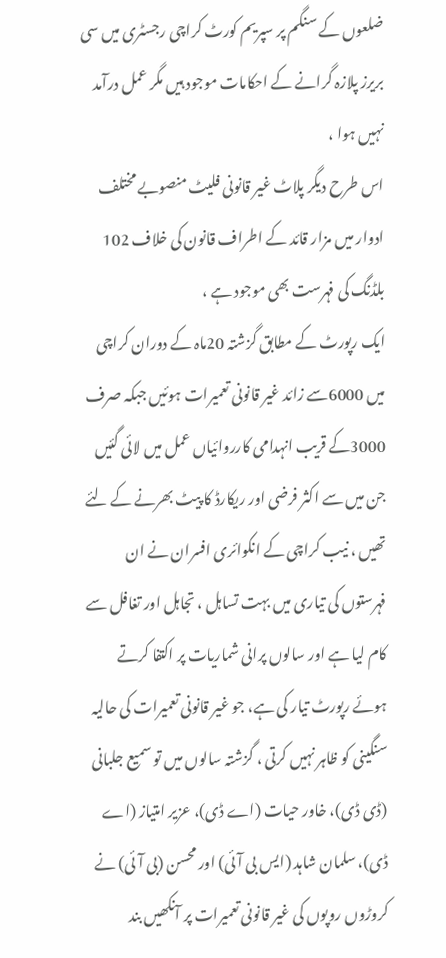ضلعوں کے سنگم پر سپریم کورٹ کراچی رجسٹری میں سی بریرز پلازہ گرانے کے احکامات موجود ہیں مگر عمل درآمد نہیں ہوا ،
اس طرح دیگر پلاٹ غیر قانونی فلیٹ منصوبے مختلف ادوار میں مزار قائد کے اطراف قانون کی خلاف 102 بلڈنگ کی فہرست بھی موجود ہے ،
ایک رپورٹ کے مطابق گزشتہ 20ماہ کے دوران کراچی میں 6000سے زائد غیر قانونی تعمیرات ہوئیں جبکہ صرف 3000کے قریب انہدامی کارروائیاں عمل میں لائی گئیں جن میں سے اکثر فرضی اور ریکارڈ کا پیٹ بھرنے کے لئے تھیں ، نیب کراچی کے انکوائری افسران نے ان فہرستوں کی تیاری میں بہت تساہل ، تجاہل اور تغافل سے کام لیا ہے اور سالوں پرانی شماریات پر اکتفا کرتے ہوئے رپورٹ تیار کی ہے، جو غیر قانونی تعمیرات کی حالیہ سنگینی کو ظاہر نہیں کرتی ، گزشتہ سالوں میں تو سمیع جلبانی (ڈی ڈی)، خاور حیات (اے ڈی)، عزیر امتیاز (اے ڈی)، سلمان شاہد (ایس بی آئی) اور محسن (بی آئی) نے کروڑوں روپوں کی غیر قانونی تعمیرات پر آنکھیں بند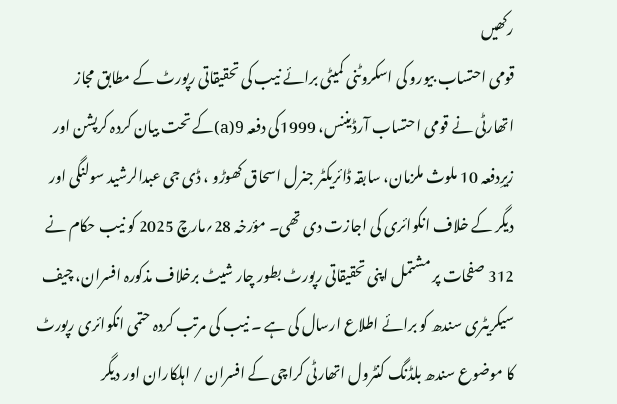رکھیں
قومی احتساب بیورو کی اسکروٹنی کمیٹی برائے نیب کی تحقیقاتی رپورٹ کے مطابق مجاز اتھارٹی نے قومی احتساب آرڈیننس، 1999کی دفعہ 9(a)کے تحت بیان کردہ کرپشن اور زیرِدفعہ 10 ملوث ملزمان، سابقہ ڈائریکٹر جنرل اسحاق کھوڑو ، ڈی جی عبدالرشید سولنگی اور دیگر کے خلاف انکوائری کی اجازت دی تھی۔ مؤرخہ 28؍مارچ 2025 کو نیب حکام نے 312 صفحات پر مشتمل اپنی تحقیقاتی رپورٹ بطور چار شیٹ برخلاف مذکورہ افسران، چیف سیکریٹری سندھ کو برائے اطلاع ارسال کی ہے ۔ نیب کی مرتب کردہ حتمی انکوائری رپورٹ کا موضوع سندھ بلڈنگ کنٹرول اتھارٹی کراچی کے افسران / اہلکاران اور دیگر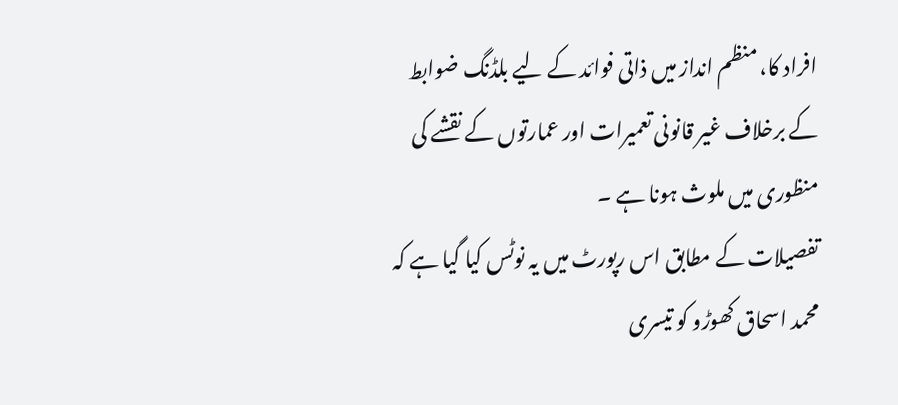افراد کا، منظم انداز میں ذاتی فوائد کے لیے بلڈنگ ضوابط کے برخلاف غیر قانونی تعمیرات اور عمارتوں کے نقشے کی منظوری میں ملوث ہونا ہے ۔
تفصیلات کے مطابق اس رپورٹ میں یہ نوٹس کیا گیا ہے کہ محمد اسحاق کھوڑو کو تیسری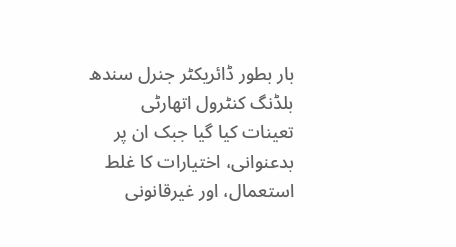بار بطور ڈائریکٹر جنرل سندھ بلڈنگ کنٹرول اتھارٹی تعینات کیا گیا جبک ان پر بدعنوانی، اختیارات کا غلط استعمال، اور غیرقانونی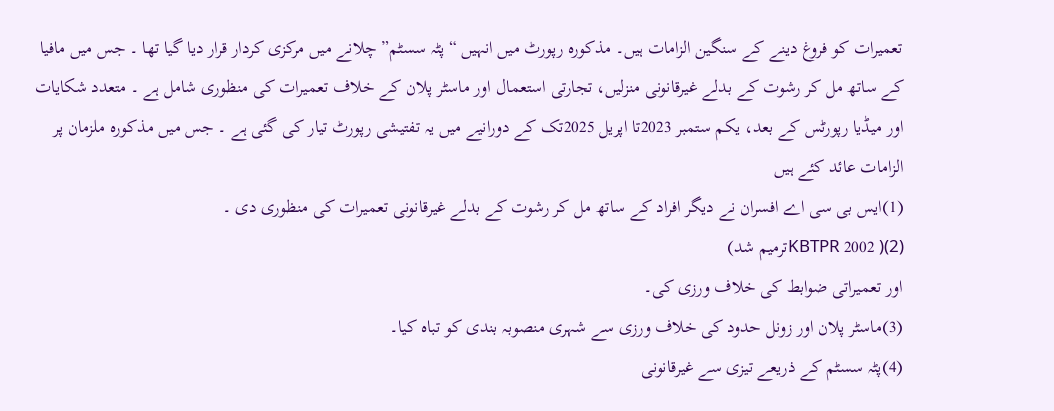تعمیرات کو فروغ دینے کے سنگین الزامات ہیں۔ مذکورہ رپورٹ میں انہیں “پٹہ سسٹم” چلانے میں مرکزی کردار قرار دیا گیا تھا ۔ جس میں مافیا کے ساتھ مل کر رشوت کے بدلے غیرقانونی منزلیں، تجارتی استعمال اور ماسٹر پلان کے خلاف تعمیرات کی منظوری شامل ہے ۔ متعدد شکایات اور میڈیا رپورٹس کے بعد، یکم ستمبر 2023تا اپریل 2025تک کے دورانیے میں یہ تفتیشی رپورٹ تیار کی گئی ہے ۔ جس میں مذکورہ ملزمان پر الزامات عائد کئے ہیں
(1)ایس بی سی اے افسران نے دیگر افراد کے ساتھ مل کر رشوت کے بدلے غیرقانونی تعمیرات کی منظوری دی ۔
(2)( KBTPR 2002ترمیم شد)
اور تعمیراتی ضوابط کی خلاف ورزی کی۔
(3)ماسٹر پلان اور زونل حدود کی خلاف ورزی سے شہری منصوبہ بندی کو تباہ کیا۔
(4)پٹہ سسٹم کے ذریعے تیزی سے غیرقانونی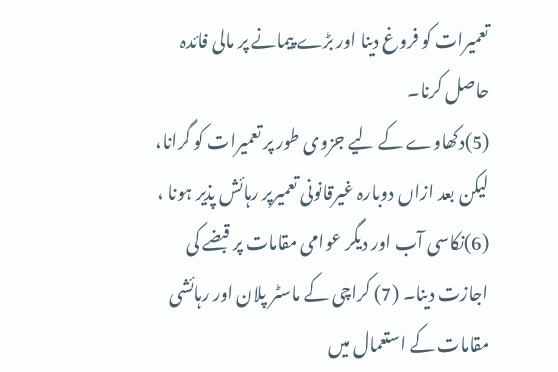تعمیرات کو فروغ دینا اور بڑے پیمانے پر مالی فائدہ حاصل کرنا۔
(5)دکھاوے کے لیے جزوی طور پر تعمیرات کو گرانا، لیکن بعد ازاں دوبارہ غیرقانونی تعمیرپر رہائش پذیر ہونا ،
(6)نکاسی آب اور دیگر عوامی مقامات پر قبضے کی اجازت دینا۔ (7) کراچی کے ماسٹر پلان اور رہائشی مقامات کے استعمال میں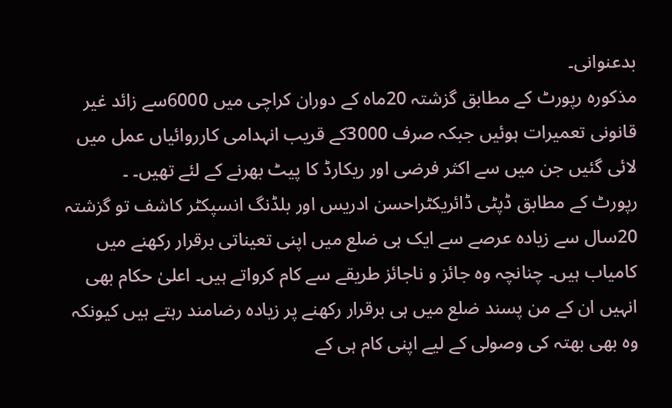بدعنوانی۔
مذکورہ رپورٹ کے مطابق گزشتہ 20ماہ کے دوران کراچی میں 6000سے زائد غیر قانونی تعمیرات ہوئیں جبکہ صرف 3000کے قریب انہدامی کارروائیاں عمل میں لائی گئیں جن میں سے اکثر فرضی اور ریکارڈ کا پیٹ بھرنے کے لئے تھیں۔ ۔
رپورٹ کے مطابق ڈپٹی ڈائریکٹراحسن ادریس اور بلڈنگ انسپکٹر کاشف تو گزشتہ 20سال سے زیادہ عرصے سے ایک ہی ضلع میں اپنی تعیناتی برقرار رکھنے میں کامیاب ہیں۔ چنانچہ وہ جائز و ناجائز طریقے سے کام کرواتے ہیں۔ اعلیٰ حکام بھی انہیں ان کے من پسند ضلع میں ہی برقرار رکھنے پر زیادہ رضامند رہتے ہیں کیونکہ وہ بھی بھتہ کی وصولی کے لیے اپنی کام ہی کے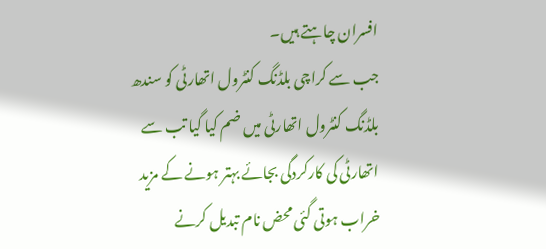افسران چاہتے ہیں۔
جب سے کراچی بلڈنگ کنٹرول اتھارٹی کو سندھ بلڈنگ کنٹرول اتھارٹی میں ضم کیا گیا تب سے اتھارٹی کی کارکردگی بجائے بہتر ہونے کے مزید خراب ہوتی گئی محض نام تبدیل کرنے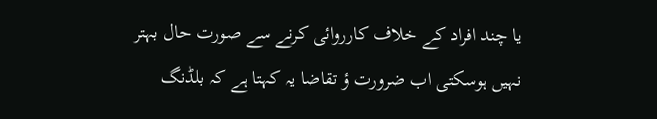یا چند افراد کے خلاف کارروائی کرنے سے صورت حال بہتر نہیں ہوسکتی اب ضرورت ؤ تقاضا یہ کہتا ہے کہ بلڈنگ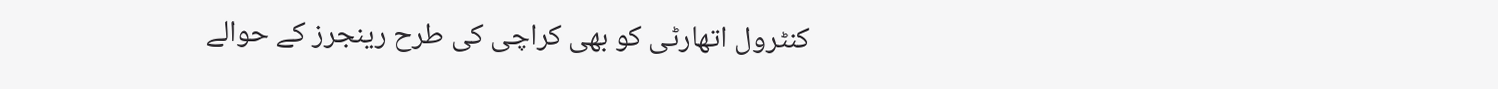کنٹرول اتھارٹی کو بھی کراچی کی طرح رینجرز کے حوالے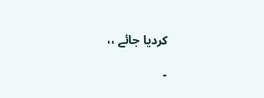کردیا جائے ،،

۔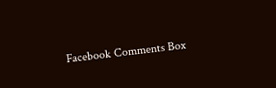Facebook Comments Box